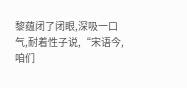黎蕴闭了闭眼,深吸一口气,耐着性子说,“宋语今,咱们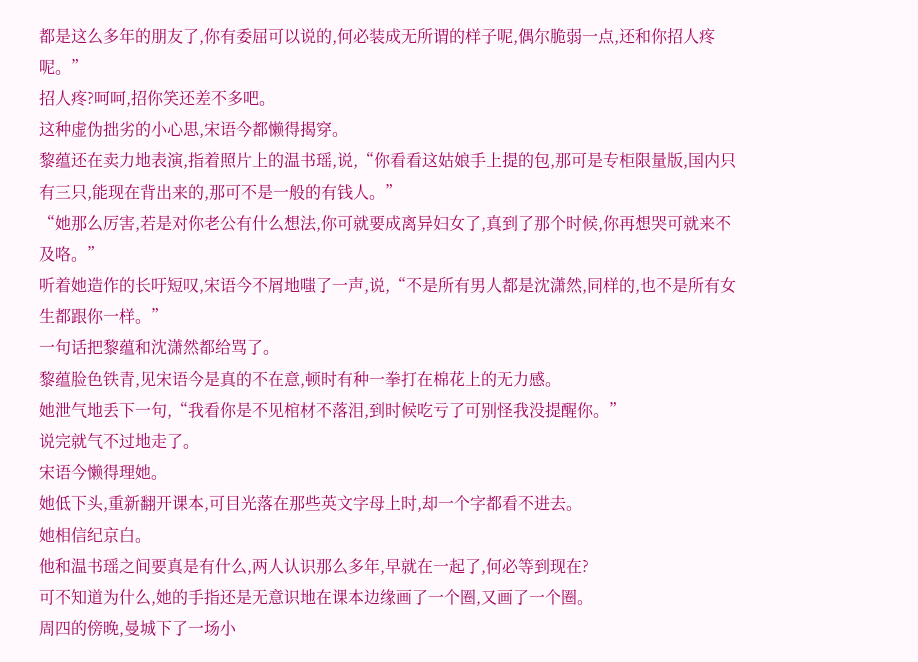都是这么多年的朋友了,你有委屈可以说的,何必装成无所谓的样子呢,偶尔脆弱一点,还和你招人疼呢。”
招人疼?呵呵,招你笑还差不多吧。
这种虚伪拙劣的小心思,宋语今都懒得揭穿。
黎蕴还在卖力地表演,指着照片上的温书瑶,说,“你看看这姑娘手上提的包,那可是专柜限量版,国内只有三只,能现在背出来的,那可不是一般的有钱人。”
“她那么厉害,若是对你老公有什么想法,你可就要成离异妇女了,真到了那个时候,你再想哭可就来不及咯。”
听着她造作的长吁短叹,宋语今不屑地嗤了一声,说,“不是所有男人都是沈潇然,同样的,也不是所有女生都跟你一样。”
一句话把黎蕴和沈潇然都给骂了。
黎蕴脸色铁青,见宋语今是真的不在意,顿时有种一拳打在棉花上的无力感。
她泄气地丢下一句,“我看你是不见棺材不落泪,到时候吃亏了可别怪我没提醒你。”
说完就气不过地走了。
宋语今懒得理她。
她低下头,重新翻开课本,可目光落在那些英文字母上时,却一个字都看不进去。
她相信纪京白。
他和温书瑶之间要真是有什么,两人认识那么多年,早就在一起了,何必等到现在?
可不知道为什么,她的手指还是无意识地在课本边缘画了一个圈,又画了一个圈。
周四的傍晚,曼城下了一场小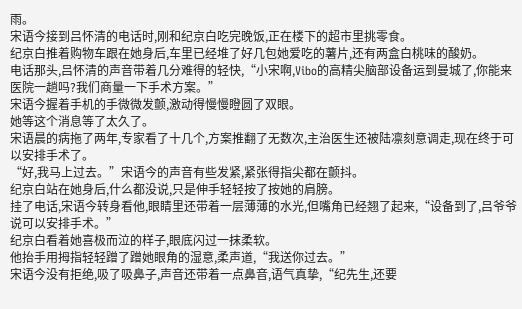雨。
宋语今接到吕怀清的电话时,刚和纪京白吃完晚饭,正在楼下的超市里挑零食。
纪京白推着购物车跟在她身后,车里已经堆了好几包她爱吃的薯片,还有两盒白桃味的酸奶。
电话那头,吕怀清的声音带着几分难得的轻快,“小宋啊,Vibo的高精尖脑部设备运到曼城了,你能来医院一趟吗?我们商量一下手术方案。”
宋语今握着手机的手微微发颤,激动得慢慢瞪圆了双眼。
她等这个消息等了太久了。
宋语晨的病拖了两年,专家看了十几个,方案推翻了无数次,主治医生还被陆凛刻意调走,现在终于可以安排手术了。
“好,我马上过去。”宋语今的声音有些发紧,紧张得指尖都在颤抖。
纪京白站在她身后,什么都没说,只是伸手轻轻按了按她的肩膀。
挂了电话,宋语今转身看他,眼睛里还带着一层薄薄的水光,但嘴角已经翘了起来,“设备到了,吕爷爷说可以安排手术。”
纪京白看着她喜极而泣的样子,眼底闪过一抹柔软。
他抬手用拇指轻轻蹭了蹭她眼角的湿意,柔声道,“我送你过去。”
宋语今没有拒绝,吸了吸鼻子,声音还带着一点鼻音,语气真挚,“纪先生,还要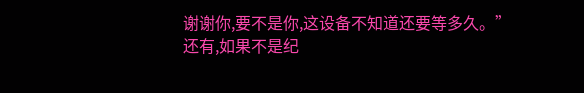谢谢你,要不是你,这设备不知道还要等多久。”
还有,如果不是纪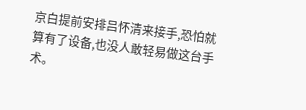京白提前安排吕怀清来接手,恐怕就算有了设备,也没人敢轻易做这台手术。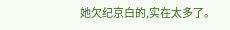她欠纪京白的,实在太多了。